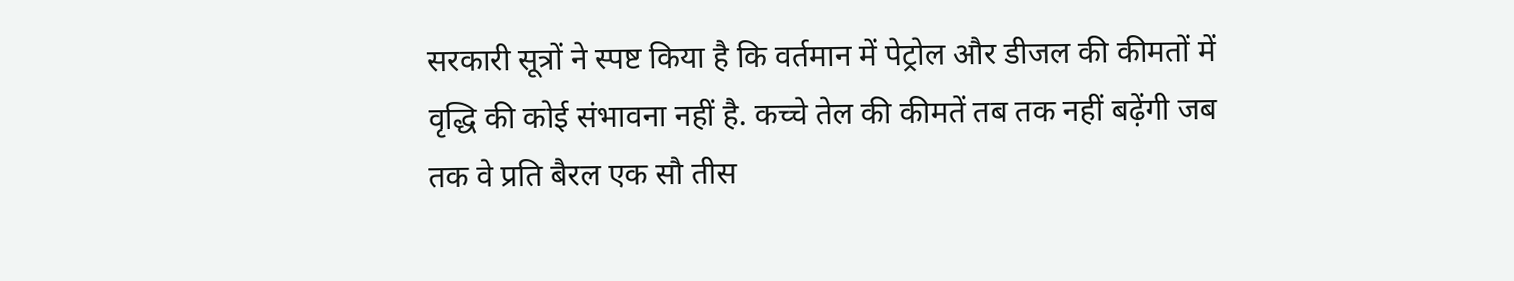सरकारी सूत्रों ने स्पष्ट किया है कि वर्तमान में पेट्रोल और डीजल की कीमतों में वृद्धि की कोई संभावना नहीं है. कच्चे तेल की कीमतें तब तक नहीं बढ़ेंगी जब तक वे प्रति बैरल एक सौ तीस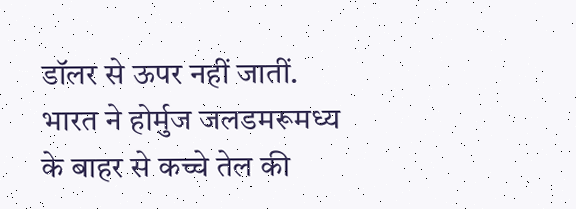डॉलर से ऊपर नहीं जातीं. भारत ने होर्मुज जलडमरूमध्य के बाहर से कच्चे तेल की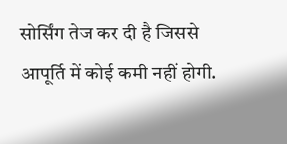सोर्सिंग तेज कर दी है जिससे आपूर्ति में कोई कमी नहीं होगी.